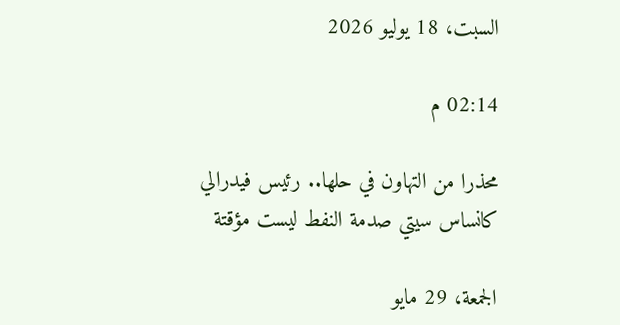السبت، 18 يوليو 2026

02:14 م

محذرا من التهاون في حلها.. رئيس فيدرالي كانساس سيتي صدمة النفط ليست مؤقتة

الجمعة، 29 مايو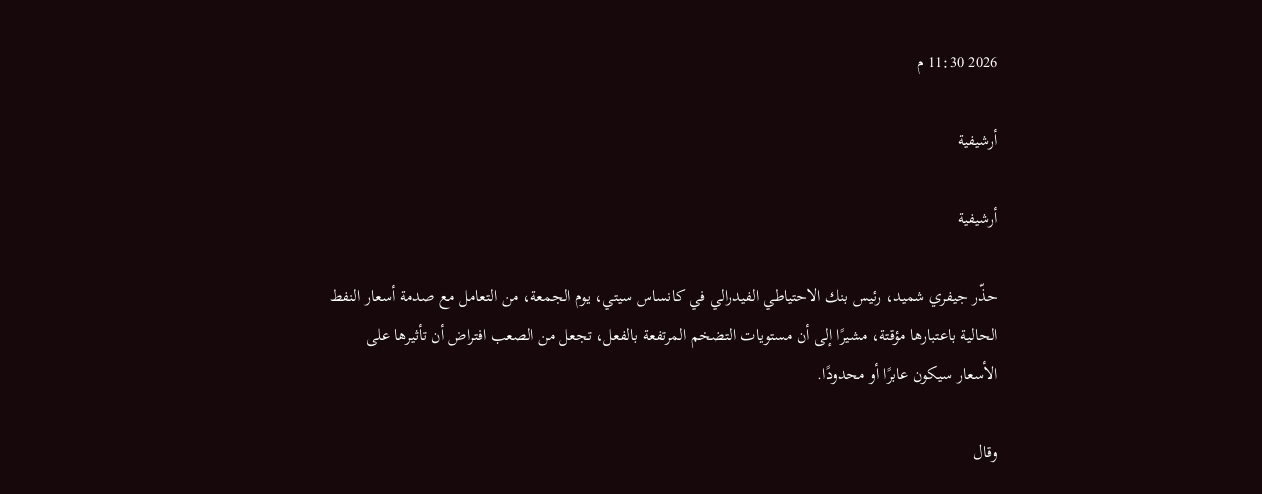2026 11:30 م

أرشيفية

أرشيفية

حذّر جيفري شميد، رئيس بنك الاحتياطي الفيدرالي في كانساس سيتي، يوم الجمعة، من التعامل مع صدمة أسعار النفط الحالية باعتبارها مؤقتة، مشيرًا إلى أن مستويات التضخم المرتفعة بالفعل، تجعل من الصعب افتراض أن تأثيرها على الأسعار سيكون عابرًا أو محدودًا.

وقال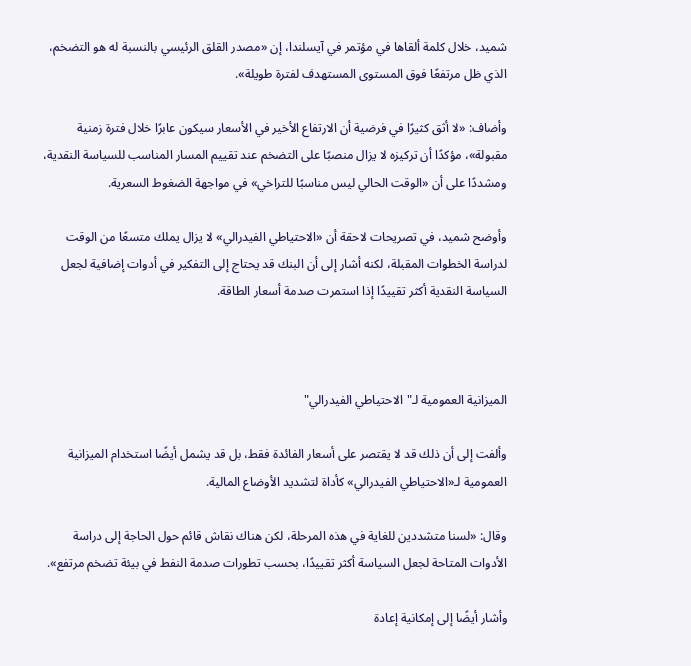شميد، خلال كلمة ألقاها في مؤتمر في آيسلندا، إن «مصدر القلق الرئيسي بالنسبة له هو التضخم، الذي ظل مرتفعًا فوق المستوى المستهدف لفترة طويلة».

وأضاف: «لا أثق كثيرًا في فرضية أن الارتفاع الأخير في الأسعار سيكون عابرًا خلال فترة زمنية مقبولة»، مؤكدًا أن تركيزه لا يزال منصبًا على التضخم عند تقييم المسار المناسب للسياسة النقدية، ومشددًا على أن «الوقت الحالي ليس مناسبًا للتراخي» في مواجهة الضغوط السعرية.

وأوضح شميد، في تصريحات لاحقة أن «الاحتياطي الفيدرالي» لا يزال يملك متسعًا من الوقت لدراسة الخطوات المقبلة، لكنه أشار إلى أن البنك قد يحتاج إلى التفكير في أدوات إضافية لجعل السياسة النقدية أكثر تقييدًا إذا استمرت صدمة أسعار الطاقة.



الميزانية العمومية لـ"الاحتياطي الفيدرالي"

وألفت إلى أن ذلك قد لا يقتصر على أسعار الفائدة فقط، بل قد يشمل أيضًا استخدام الميزانية العمومية لـ«الاحتياطي الفيدرالي» كأداة لتشديد الأوضاع المالية.

وقال: «لسنا متشددين للغاية في هذه المرحلة، لكن هناك نقاش قائم حول الحاجة إلى دراسة الأدوات المتاحة لجعل السياسة أكثر تقييدًا، بحسب تطورات صدمة النفط في بيئة تضخم مرتفع».

وأشار أيضًا إلى إمكانية إعادة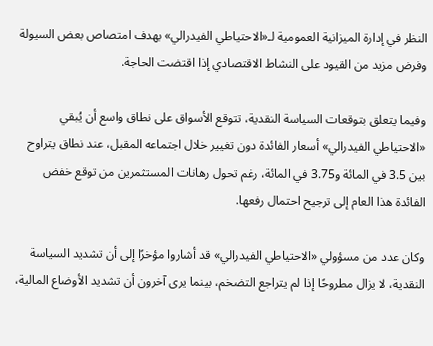النظر في إدارة الميزانية العمومية لـ«الاحتياطي الفيدرالي» بهدف امتصاص بعض السيولة وفرض مزيد من القيود على النشاط الاقتصادي إذا اقتضت الحاجة.

وفيما يتعلق بتوقعات السياسة النقدية، تتوقع الأسواق على نطاق واسع أن يُبقي «الاحتياطي الفيدرالي» أسعار الفائدة دون تغيير خلال اجتماعه المقبل، عند نطاق يتراوح بين 3.5 في المائة و3.75 في المائة، رغم تحول رهانات المستثمرين من توقع خفض الفائدة هذا العام إلى ترجيح احتمال رفعها.

وكان عدد من مسؤولي «الاحتياطي الفيدرالي» قد أشاروا مؤخرًا إلى أن تشديد السياسة النقدية، لا يزال مطروحًا إذا لم يتراجع التضخم، بينما يرى آخرون أن تشديد الأوضاع المالية،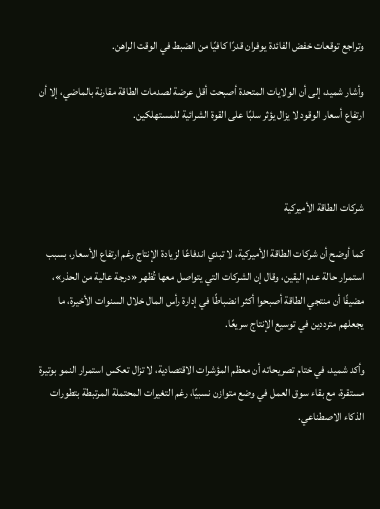وتراجع توقعات خفض الفائدة يوفران قدرًا كافيًا من الضبط في الوقت الراهن.

وأشار شميد، إلى أن الولايات المتحدة أصبحت أقل عرضة لصدمات الطاقة مقارنة بالماضي، إلا أن ارتفاع أسعار الوقود لا يزال يؤثر سلبًا على القوة الشرائية للمستهلكين.



شركات الطاقة الأميركية

كما أوضح أن شركات الطاقة الأميركية، لا تبدي اندفاعًا لزيادة الإنتاج رغم ارتفاع الأسعار، بسبب استمرار حالة عدم اليقين، وقال إن الشركات التي يتواصل معها تُظهر «درجة عالية من الحذر»، مضيفًا أن منتجي الطاقة أصبحوا أكثر انضباطًا في إدارة رأس المال خلال السنوات الأخيرة، ما يجعلهم مترددين في توسيع الإنتاج سريعًا.

وأكد شميد، في ختام تصريحاته أن معظم المؤشرات الاقتصادية، لا تزال تعكس استمرار النمو بوتيرة مستقرة، مع بقاء سوق العمل في وضع متوازن نسبيًا، رغم التغيرات المحتملة المرتبطة بتطورات الذكاء الاصطناعي.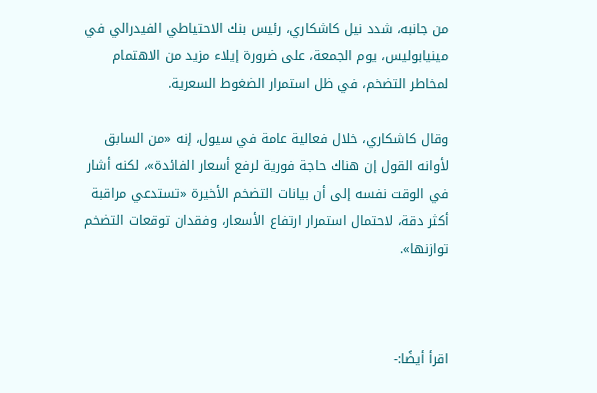من جانبه، شدد نيل كاشكاري، رئيس بنك الاحتياطي الفيدرالي في مينيابوليس، يوم الجمعة، على ضرورة إيلاء مزيد من الاهتمام لمخاطر التضخم، في ظل استمرار الضغوط السعرية.

وقال كاشكاري، خلال فعالية عامة في سيول، إنه «من السابق لأوانه القول إن هناك حاجة فورية لرفع أسعار الفائدة»، لكنه أشار في الوقت نفسه إلى أن بيانات التضخم الأخيرة «تستدعي مراقبة أكثر دقة، لاحتمال استمرار ارتفاع الأسعار، وفقدان توقعات التضخم توازنها».



اقرأ أيضًا:-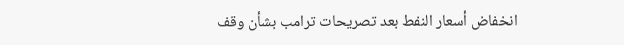انخفاض أسعار النفط بعد تصريحات ترامب بشأن وقف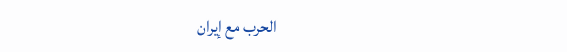الحرب مع إيران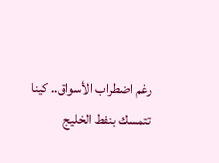رغم اضطراب الأسواق.. كينا تتمسك بنفط الخليج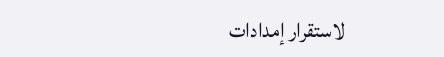لاستقرار إمدادات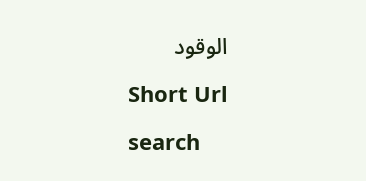الوقود

Short Url

search